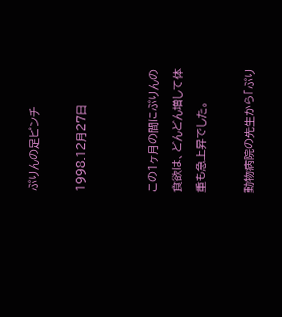ぷりんの足ピンチ

1998.12月27日


この1ヶ月の間にぷりんの食欲は、どんどん増して体重も急上昇でした。

動物病院の先生から「ぷり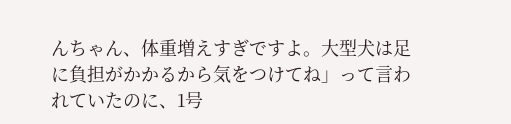んちゃん、体重増えすぎですよ。大型犬は足に負担がかかるから気をつけてね」って言われていたのに、1号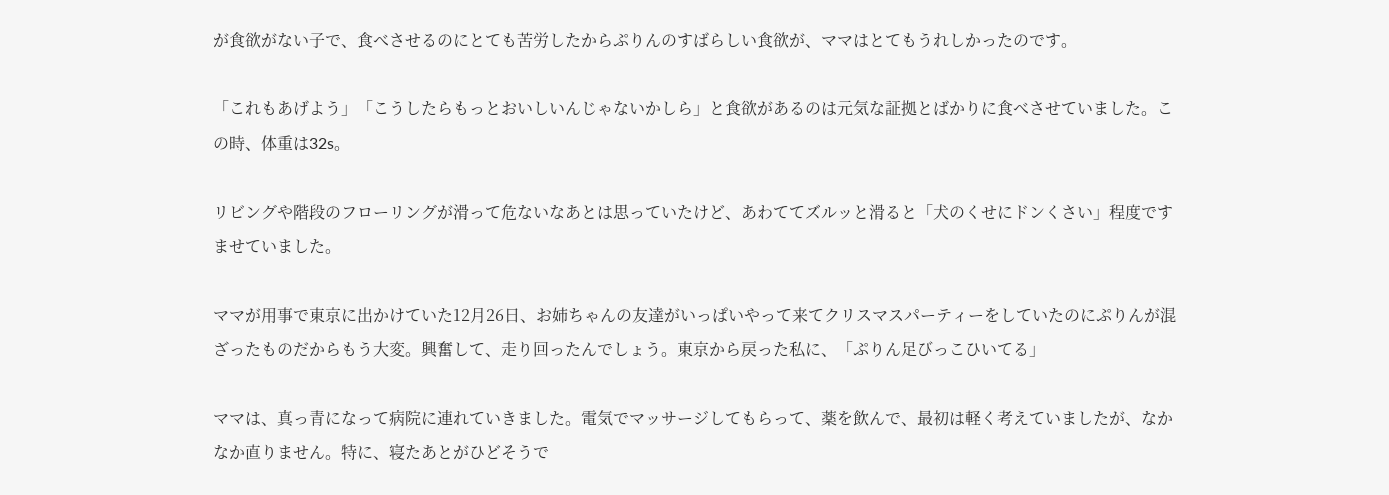が食欲がない子で、食べさせるのにとても苦労したからぷりんのすばらしい食欲が、ママはとてもうれしかったのです。

「これもあげよう」「こうしたらもっとおいしいんじゃないかしら」と食欲があるのは元気な証拠とばかりに食べさせていました。この時、体重は32s。

リビングや階段のフローリングが滑って危ないなあとは思っていたけど、あわててズルッと滑ると「犬のくせにドンくさい」程度ですませていました。

ママが用事で東京に出かけていた12月26日、お姉ちゃんの友達がいっぱいやって来てクリスマスパーティーをしていたのにぷりんが混ざったものだからもう大変。興奮して、走り回ったんでしょう。東京から戻った私に、「ぷりん足びっこひいてる」

ママは、真っ青になって病院に連れていきました。電気でマッサージしてもらって、薬を飲んで、最初は軽く考えていましたが、なかなか直りません。特に、寝たあとがひどそうで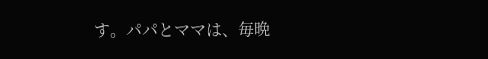す。パパとママは、毎晩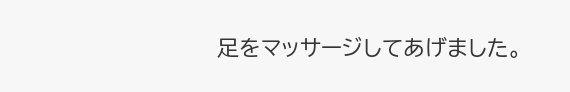足をマッサージしてあげました。